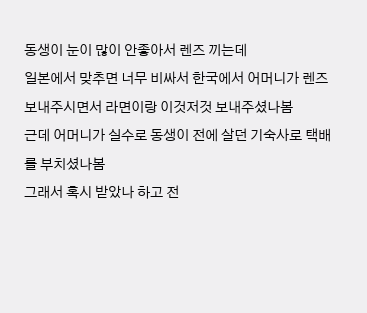동생이 눈이 많이 안좋아서 렌즈 끼는데
일본에서 맞추면 너무 비싸서 한국에서 어머니가 렌즈 보내주시면서 라면이랑 이것저것 보내주셨나봄
근데 어머니가 실수로 동생이 전에 살던 기숙사로 택배를 부치셨나봄
그래서 혹시 받았나 하고 전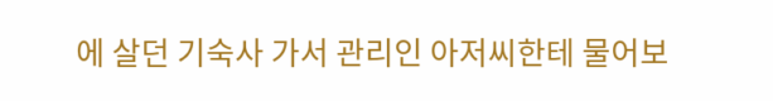에 살던 기숙사 가서 관리인 아저씨한테 물어보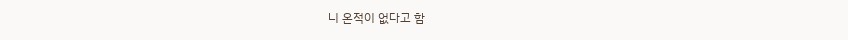니 온적이 없다고 함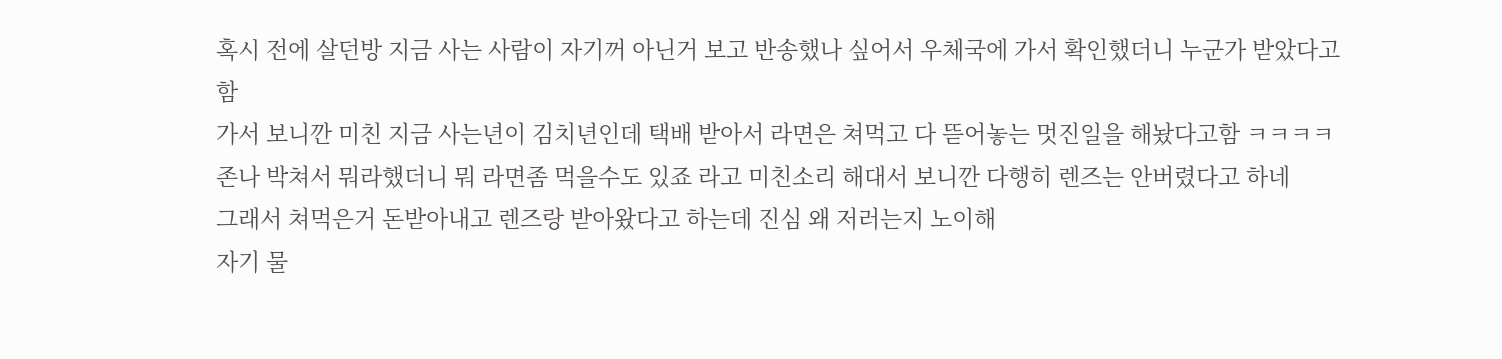혹시 전에 살던방 지금 사는 사람이 자기꺼 아닌거 보고 반송했나 싶어서 우체국에 가서 확인했더니 누군가 받았다고 함
가서 보니깐 미친 지금 사는년이 김치년인데 택배 받아서 라면은 쳐먹고 다 뜯어놓는 멋진일을 해놨다고함 ㅋㅋㅋㅋ
존나 박쳐서 뭐라했더니 뭐 라면좀 먹을수도 있죠 라고 미친소리 해대서 보니깐 다행히 렌즈는 안버렸다고 하네
그래서 쳐먹은거 돈받아내고 렌즈랑 받아왔다고 하는데 진심 왜 저러는지 노이해
자기 물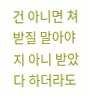건 아니면 쳐 받질 말아야지 아니 받았다 하더라도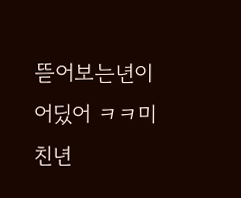뜯어보는년이 어딨어 ㅋㅋ미친년